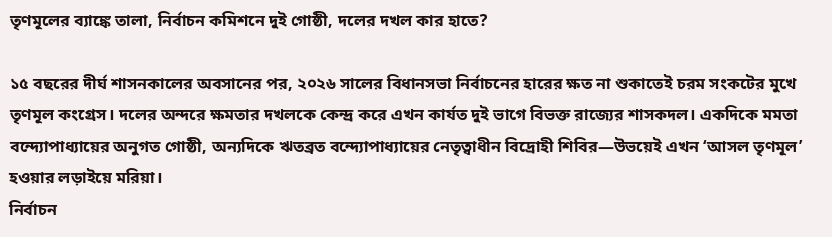তৃণমূলের ব্যাঙ্কে তালা, নির্বাচন কমিশনে দুই গোষ্ঠী, দলের দখল কার হাতে?

১৫ বছরের দীর্ঘ শাসনকালের অবসানের পর, ২০২৬ সালের বিধানসভা নির্বাচনের হারের ক্ষত না শুকাতেই চরম সংকটের মুখে তৃণমূল কংগ্রেস। দলের অন্দরে ক্ষমতার দখলকে কেন্দ্র করে এখন কার্যত দুই ভাগে বিভক্ত রাজ্যের শাসকদল। একদিকে মমতা বন্দ্যোপাধ্যায়ের অনুগত গোষ্ঠী, অন্যদিকে ঋতব্রত বন্দ্যোপাধ্যায়ের নেতৃত্বাধীন বিদ্রোহী শিবির—উভয়েই এখন ‘আসল তৃণমূল’ হওয়ার লড়াইয়ে মরিয়া।
নির্বাচন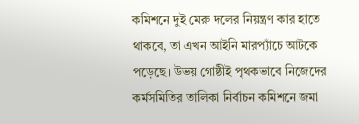কমিশনে দুই মেরু দলের নিয়ন্ত্রণ কার হাতে থাকবে, তা এখন আইনি মারপ্যাঁচে আটকে পড়েছে। উভয় গোষ্ঠীই পৃথকভাবে নিজেদের কর্মসমিতির তালিকা নির্বাচন কমিশনে জমা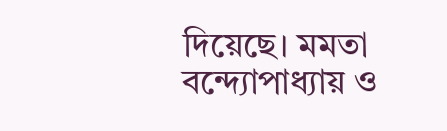দিয়েছে। মমতা বন্দ্যোপাধ্যায় ও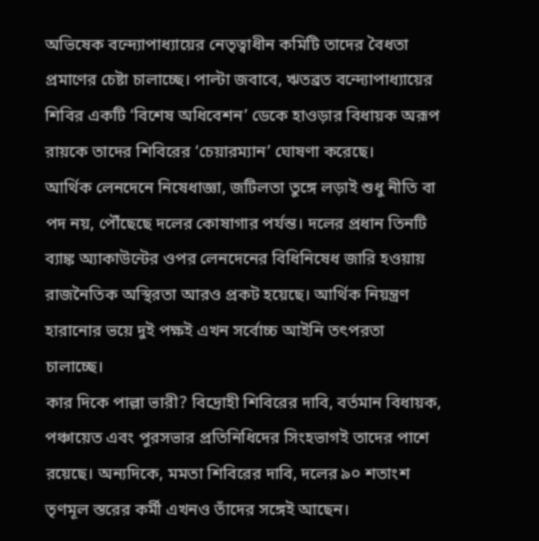অভিষেক বন্দ্যোপাধ্যায়ের নেতৃত্বাধীন কমিটি তাদের বৈধতা প্রমাণের চেষ্টা চালাচ্ছে। পাল্টা জবাবে, ঋতব্রত বন্দ্যোপাধ্যায়ের শিবির একটি ‘বিশেষ অধিবেশন’ ডেকে হাওড়ার বিধায়ক অরূপ রায়কে তাদের শিবিরের ‘চেয়ারম্যান’ ঘোষণা করেছে।
আর্থিক লেনদেনে নিষেধাজ্ঞা, জটিলতা তুঙ্গে লড়াই শুধু নীতি বা পদ নয়, পৌঁছেছে দলের কোষাগার পর্যন্ত। দলের প্রধান তিনটি ব্যাঙ্ক অ্যাকাউন্টের ওপর লেনদেনের বিধিনিষেধ জারি হওয়ায় রাজনৈতিক অস্থিরতা আরও প্রকট হয়েছে। আর্থিক নিয়ন্ত্রণ হারানোর ভয়ে দুই পক্ষই এখন সর্বোচ্চ আইনি তৎপরতা চালাচ্ছে।
কার দিকে পাল্লা ভারী? বিদ্রোহী শিবিরের দাবি, বর্তমান বিধায়ক, পঞ্চায়েত এবং পুরসভার প্রতিনিধিদের সিংহভাগই তাদের পাশে রয়েছে। অন্যদিকে, মমতা শিবিরের দাবি, দলের ৯০ শতাংশ তৃণমূল স্তরের কর্মী এখনও তাঁদের সঙ্গেই আছেন।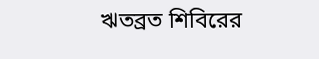ঋতব্রত শিবিরের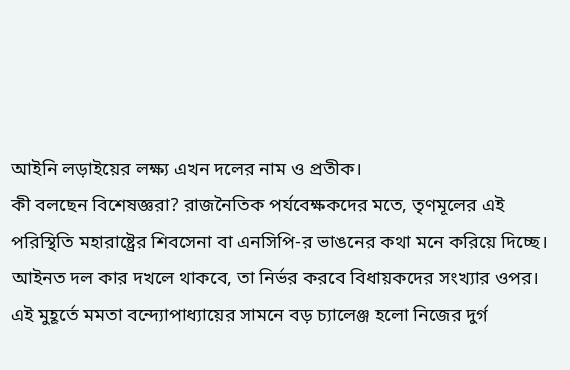আইনি লড়াইয়ের লক্ষ্য এখন দলের নাম ও প্রতীক।
কী বলছেন বিশেষজ্ঞরা? রাজনৈতিক পর্যবেক্ষকদের মতে, তৃণমূলের এই পরিস্থিতি মহারাষ্ট্রের শিবসেনা বা এনসিপি-র ভাঙনের কথা মনে করিয়ে দিচ্ছে। আইনত দল কার দখলে থাকবে, তা নির্ভর করবে বিধায়কদের সংখ্যার ওপর। এই মুহূর্তে মমতা বন্দ্যোপাধ্যায়ের সামনে বড় চ্যালেঞ্জ হলো নিজের দুর্গ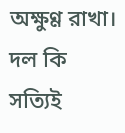অক্ষুণ্ণ রাখা। দল কি সত্যিই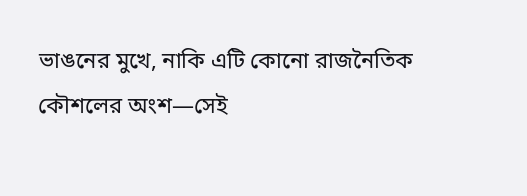ভাঙনের মুখে, নাকি এটি কোনো রাজনৈতিক কৌশলের অংশ—সেই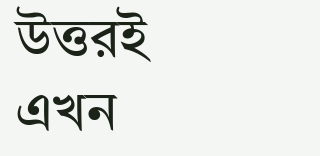উত্তরই এখন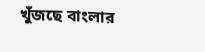খুঁজছে বাংলার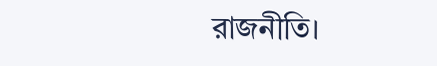রাজনীতি।